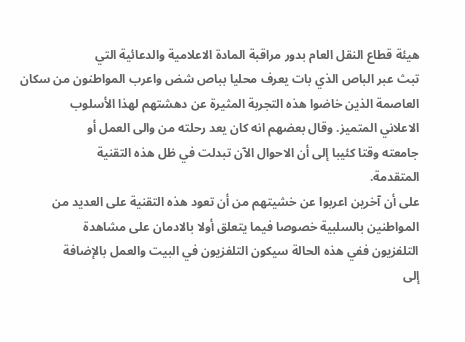هيئة قطاع النقل العام بدور مراقبة المادة الاعلامية والدعائية التي
تبث عبر الباص الذي بات يعرف محليا بباص شض واعرب المواطنون من سكان
العاصمة الذين خاضوا هذه التجربة المثيرة عن دهشتهم لهذا الأسلوب
الاعلاني المتميز. وقال بعضهم انه كان يعد رحلته من والى العمل أو
جامعته وقتا كئيبا إلى أن الاحوال الآن تبدلت في ظل هذه التقنية
المتقدمة.
على أن آخرين اعربوا عن خشيتهم من أن تعود هذه التقنية على العديد من
المواطنين بالسلبية خصوصا فيما يتعلق أولا بالادمان على مشاهدة
التلفزيون ففي هذه الحالة سيكون التلفزيون في البيت والعمل بالإضافة
إلى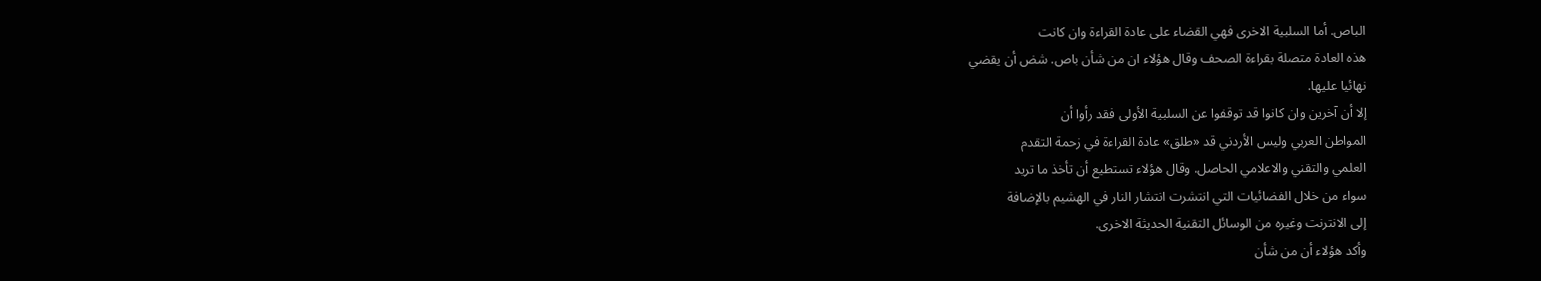الباص. أما السلبية الاخرى فهي القضاء على عادة القراءة وان كانت
هذه العادة متصلة بقراءة الصحف وقال هؤلاء ان من شأن باص. شض أن يقضي
نهائيا عليها.
إلا أن آخرين وان كانوا قد توقفوا عن السلبية الأولى فقد رأوا أن
المواطن العربي وليس الأردني قد «طلق» عادة القراءة في زحمة التقدم
العلمي والتقني والاعلامي الحاصل. وقال هؤلاء تستطيع أن تأخذ ما تريد
سواء من خلال الفضائيات التي انتشرت انتشار النار في الهشيم بالإضافة
إلى الانترنت وغيره من الوسائل التقنية الحديثة الاخرى.
وأكد هؤلاء أن من شأن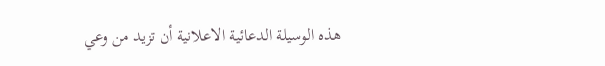هذه الوسيلة الدعائية الاعلانية أن تزيد من وعي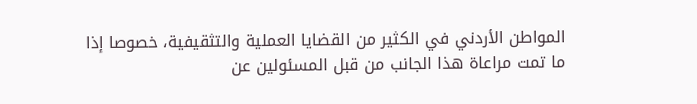المواطن الأردني في الكثير من القضايا العملية والتثقيفية، خصوصا إذا
ما تمت مراعاة هذا الجانب من قبل المسئولين عن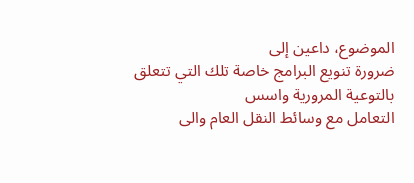الموضوع، داعين إلى
ضرورة تنويع البرامج خاصة تلك التي تتعلق بالتوعية المرورية واسس
التعامل مع وسائط النقل العام والى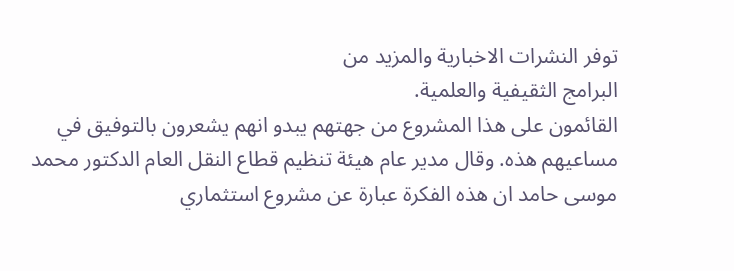توفر النشرات الاخبارية والمزيد من
البرامج الثقيفية والعلمية.
القائمون على هذا المشروع من جهتهم يبدو انهم يشعرون بالتوفيق في
مساعيهم هذه. وقال مدير عام هيئة تنظيم قطاع النقل العام الدكتور محمد
موسى حامد ان هذه الفكرة عبارة عن مشروع استثماري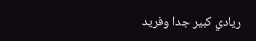ريادي كبير جدا وفريد